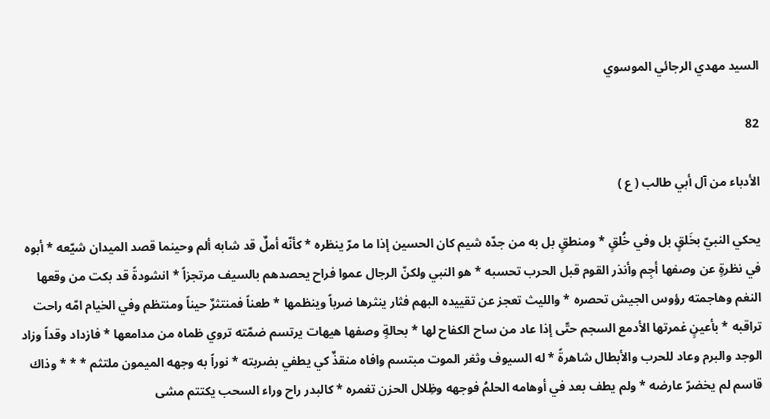السيد مهدي الرجائي الموسوي

82

الأدباء من آل أبي طالب ( ع )

يحكي النبيّ بخَلقٍ بل وفي خُلقٍ * ومنطقٍ بل به من جدّه شيم كان الحسين إذا ما مرّ ينظره * كأنّه أملٌ قد شابه ألم وحينما قصد الميدان شيّعه * أبوه في نظرةٍ عن وصفها أجِم وأنذر القوم قبل الحرب تحسبه * هو النبي ولكنّ الرجال عموا فراح يحصدهم بالسيف مرتجزاً * انشودةً قد بكت من وقعها النغم وهاجمته رؤوس الجيش تحصره * والليث تعجز عن تقييده البهم فثار ينثرها ضرباً وينظمها * طعناً فمنتثرٌ حيناً ومنتظم وفي الخيام امّه راحت تراقبه * بأعينٍ غمرتها الأدمع السجم حتّى إذا عاد من ساح الكفاح لها * بحالةٍ وصفها هيهات يرتسم ضمّته تروي ظماه من مدامعها * فازداد وقداً وزاد الوجد والبرم وعاد للحرب والأبطال شاهرةً * له السيوف وثغر الموت مبتسم وافاه منقذٌ كي يطفي بضربته * نوراً به وجهه الميمون ملتثم * * * وذاك قاسم لم يخضرّ عارضه * ولم يطف بعد في أوهامه الحلمُ فوجهه وظِلال الحزن تغمره * كالبدر راح وراء السحب يكتتم مشى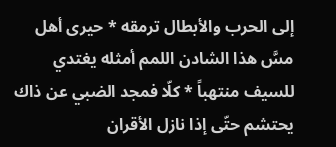إلى الحرب والأبطال ترمقه * حيرى أهل مسَّ هذا الشادن اللمم أمثله يغتدي للسيف منتهباً * كلّا فمجد الضبي عن ذاك يحتشم حتّى إذا نازل الأقران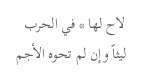لاح لها * في الحرب ليثاً وإن لم تحوه الأجم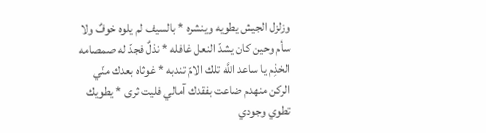وزلزل الجيش يطويه وينشره * بالسيف لم يلوه خوفٌ ولا سأم وحين كان يشدّ النعل غافله * نذلٌ فجدّ له صمصامه الخذِم يا ساعد اللَّه تلك الامّ تندبه * غوثاه بعدك منّي الركن منهدم ضاعت بفقدك آمالي فليت ثرى * يطويك تطوي وجودي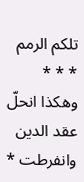تلكم الرمم * * * وهكذا انحلّ عقد الدين وانفرطت *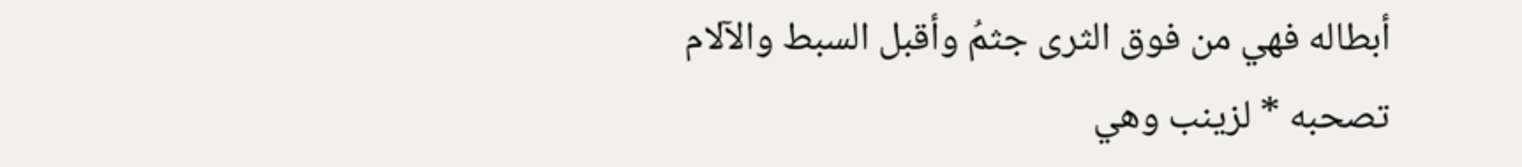أبطاله فهي من فوق الثرى جثمُ وأقبل السبط والآلام تصحبه * لزينب وهي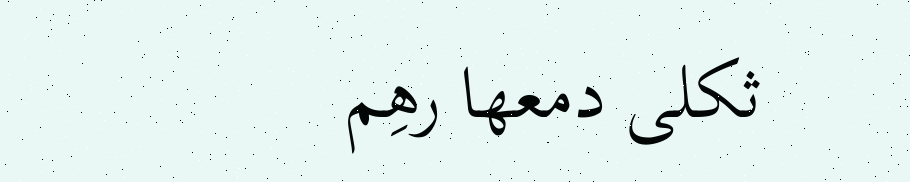ثكلى دمعها رهِم